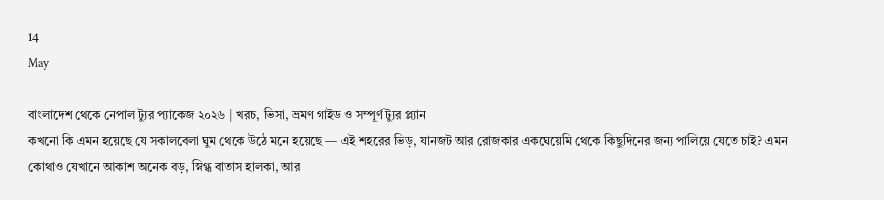14
May

বাংলাদেশ থেকে নেপাল ট্যুর প্যাকেজ ২০২৬ | খরচ, ভিসা, ভ্রমণ গাইড ও সম্পূর্ণ ট্যুর প্ল্যান
কখনো কি এমন হয়েছে যে সকালবেলা ঘুম থেকে উঠে মনে হয়েছে — এই শহরের ভিড়, যানজট আর রোজকার একঘেয়েমি থেকে কিছুদিনের জন্য পালিয়ে যেতে চাই? এমন কোথাও যেখানে আকাশ অনেক বড়, স্নিগ্ধ বাতাস হালকা, আর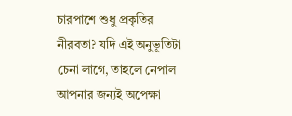চারপাশে শুধু প্রকৃতির নীরবতা? যদি এই অনুভূতিটা চেনা লাগে, তাহলে নেপাল আপনার জন্যই অপেক্ষা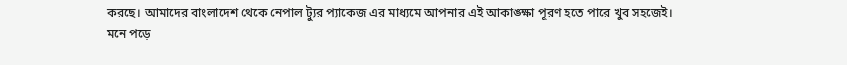করছে। আমাদের বাংলাদেশ থেকে নেপাল ট্যুর প্যাকেজ এর মাধ্যমে আপনার এই আকাঙ্ক্ষা পূরণ হতে পারে খুব সহজেই।
মনে পড়ে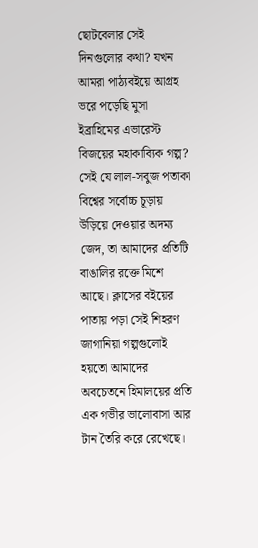ছোটবেলার সেই দিনগুলোর কথা? যখন আমরা পাঠ্যবইয়ে আগ্রহ ভরে পড়েছি মুসা ইব্রাহিমের এভারেস্ট বিজয়ের মহাকাব্যিক গল্প? সেই যে লাল-সবুজ পতাকা বিশ্বের সর্বোচ্চ চূড়ায় উড়িয়ে দেওয়ার অদম্য জেদ, তা আমাদের প্রতিটি বাঙালির রক্তে মিশে আছে। ক্লাসের বইয়ের পাতায় পড়া সেই শিহরণ জাগানিয়া গল্পগুলোই হয়তো আমাদের অবচেতনে হিমালয়ের প্রতি এক গভীর ভালোবাসা আর টান তৈরি করে রেখেছে।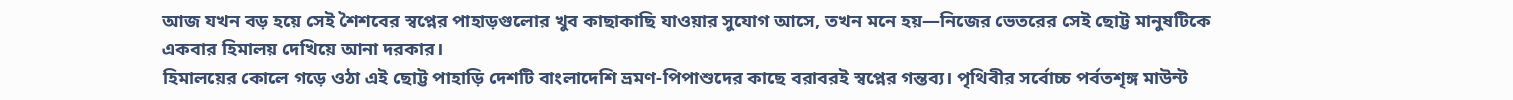আজ যখন বড় হয়ে সেই শৈশবের স্বপ্নের পাহাড়গুলোর খুব কাছাকাছি যাওয়ার সুযোগ আসে, তখন মনে হয়—নিজের ভেতরের সেই ছোট্ট মানুষটিকে একবার হিমালয় দেখিয়ে আনা দরকার।
হিমালয়ের কোলে গড়ে ওঠা এই ছোট্ট পাহাড়ি দেশটি বাংলাদেশি ভ্রমণ-পিপাশুদের কাছে বরাবরই স্বপ্নের গন্তব্য। পৃথিবীর সর্বোচ্চ পর্বতশৃঙ্গ মাউন্ট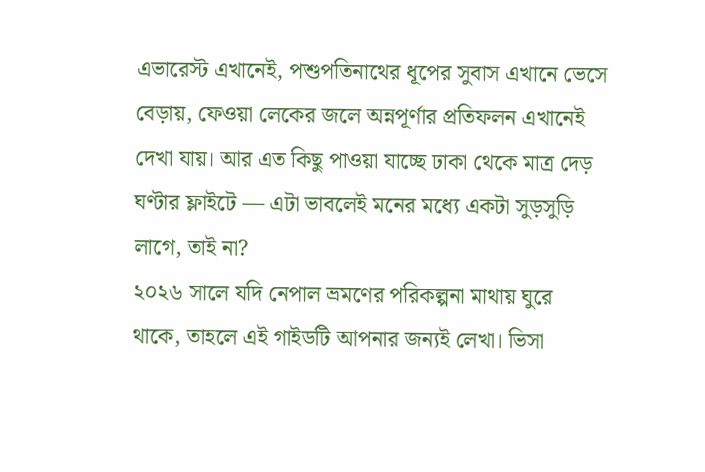এভারেস্ট এখানেই, পশুপতিনাথের ধূপের সুবাস এখানে ভেসে বেড়ায়, ফেওয়া লেকের জলে অন্নপূর্ণার প্রতিফলন এখানেই দেখা যায়। আর এত কিছু পাওয়া যাচ্ছে ঢাকা থেকে মাত্র দেড় ঘণ্টার ফ্লাইটে — এটা ভাবলেই মনের মধ্যে একটা সুড়সুড়ি লাগে, তাই না?
২০২৬ সালে যদি নেপাল ভ্রমণের পরিকল্পনা মাথায় ঘুরে থাকে, তাহলে এই গাইডটি আপনার জন্যই লেখা। ভিসা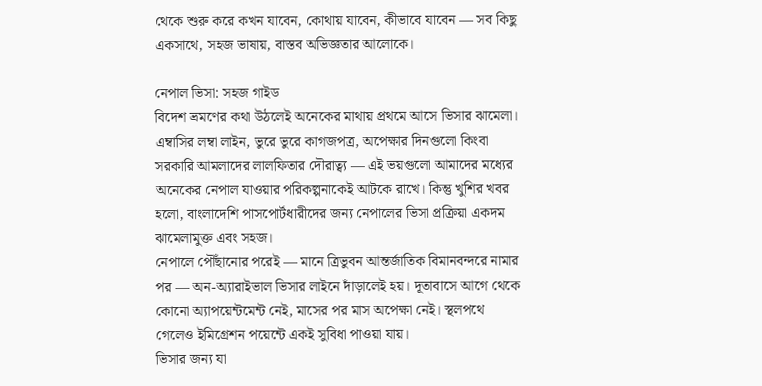থেকে শুরু করে কখন যাবেন, কোথায় যাবেন, কীভাবে যাবেন — সব কিছু একসাথে, সহজ ভাষায়, বাস্তব অভিজ্ঞতার আলোকে।

নেপাল ভিসা: সহজ গাইড
বিদেশ ভ্রমণের কথা উঠলেই অনেকের মাথায় প্রথমে আসে ভিসার ঝামেলা। এম্বাসির লম্বা লাইন, ভুরে ভুরে কাগজপত্র, অপেক্ষার দিনগুলো কিংবা সরকারি আমলাদের লালফিতার দৌরাত্ব্য — এই ভয়গুলো আমাদের মধ্যের অনেকের নেপাল যাওয়ার পরিকল্পনাকেই আটকে রাখে। কিন্তু খুশির খবর হলো, বাংলাদেশি পাসপোর্টধারীদের জন্য নেপালের ভিসা প্রক্রিয়া একদম ঝামেলামুক্ত এবং সহজ।
নেপালে পৌঁছানোর পরেই — মানে ত্রিভুবন আন্তর্জাতিক বিমানবন্দরে নামার পর — অন-অ্যারাইভাল ভিসার লাইনে দাঁড়ালেই হয়। দূতাবাসে আগে থেকে কোনো অ্যাপয়েন্টমেন্ট নেই, মাসের পর মাস অপেক্ষা নেই। স্থলপথে গেলেও ইমিগ্রেশন পয়েন্টে একই সুবিধা পাওয়া যায়।
ভিসার জন্য যা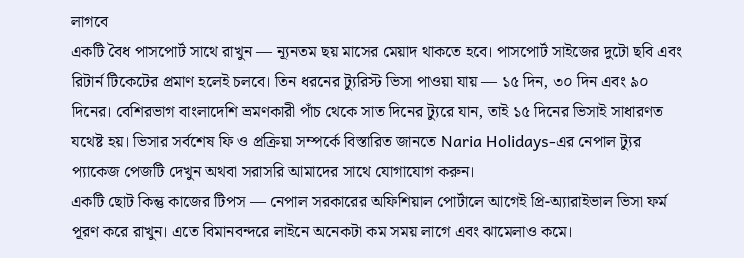লাগবে
একটি বৈধ পাসপোর্ট সাথে রাখুন — ন্যূনতম ছয় মাসের মেয়াদ থাকতে হবে। পাসপোর্ট সাইজের দুটো ছবি এবং রিটার্ন টিকেটের প্রমাণ হলেই চলবে। তিন ধরনের ট্যুরিস্ট ভিসা পাওয়া যায় — ১৫ দিন, ৩০ দিন এবং ৯০ দিনের। বেশিরভাগ বাংলাদেশি ভ্রমণকারী পাঁচ থেকে সাত দিনের ট্যুরে যান, তাই ১৫ দিনের ভিসাই সাধারণত যথেষ্ট হয়। ভিসার সর্বশেষ ফি ও প্রক্রিয়া সম্পর্কে বিস্তারিত জানতে Naria Holidays-এর নেপাল ট্যুর প্যাকেজ পেজটি দেখুন অথবা সরাসরি আমাদের সাথে যোগাযোগ করুন।
একটি ছোট কিন্তু কাজের টিপস — নেপাল সরকারের অফিশিয়াল পোর্টালে আগেই প্রি-অ্যারাইভাল ভিসা ফর্ম পূরণ করে রাখুন। এতে বিমানবন্দরে লাইনে অনেকটা কম সময় লাগে এবং ঝামেলাও কমে।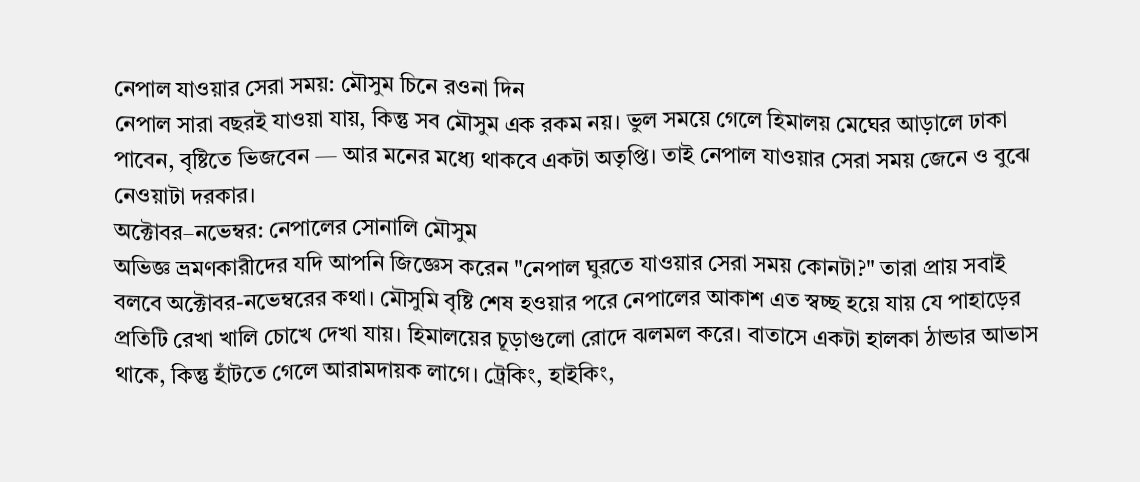নেপাল যাওয়ার সেরা সময়: মৌসুম চিনে রওনা দিন
নেপাল সারা বছরই যাওয়া যায়, কিন্তু সব মৌসুম এক রকম নয়। ভুল সময়ে গেলে হিমালয় মেঘের আড়ালে ঢাকা পাবেন, বৃষ্টিতে ভিজবেন — আর মনের মধ্যে থাকবে একটা অতৃপ্তি। তাই নেপাল যাওয়ার সেরা সময় জেনে ও বুঝে নেওয়াটা দরকার।
অক্টোবর–নভেম্বর: নেপালের সোনালি মৌসুম
অভিজ্ঞ ভ্রমণকারীদের যদি আপনি জিজ্ঞেস করেন "নেপাল ঘুরতে যাওয়ার সেরা সময় কোনটা?" তারা প্রায় সবাই বলবে অক্টোবর-নভেম্বরের কথা। মৌসুমি বৃষ্টি শেষ হওয়ার পরে নেপালের আকাশ এত স্বচ্ছ হয়ে যায় যে পাহাড়ের প্রতিটি রেখা খালি চোখে দেখা যায়। হিমালয়ের চূড়াগুলো রোদে ঝলমল করে। বাতাসে একটা হালকা ঠান্ডার আভাস থাকে, কিন্তু হাঁটতে গেলে আরামদায়ক লাগে। ট্রেকিং, হাইকিং,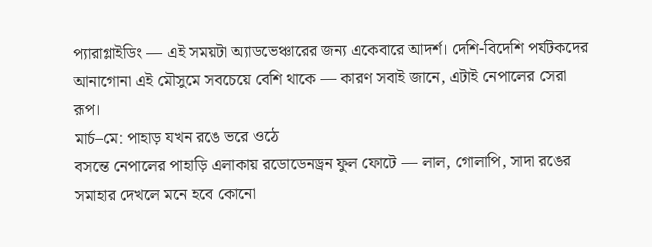প্যারাগ্লাইডিং — এই সময়টা অ্যাডভেঞ্চারের জন্য একেবারে আদর্শ। দেশি-বিদেশি পর্যটকদের আনাগোনা এই মৌসুমে সবচেয়ে বেশি থাকে — কারণ সবাই জানে, এটাই নেপালের সেরা রূপ।
মার্চ–মে: পাহাড় যখন রঙে ভরে ওঠে
বসন্তে নেপালের পাহাড়ি এলাকায় রডোডেনড্রন ফুল ফোটে — লাল, গোলাপি, সাদা রঙের সমাহার দেখলে মনে হবে কোনো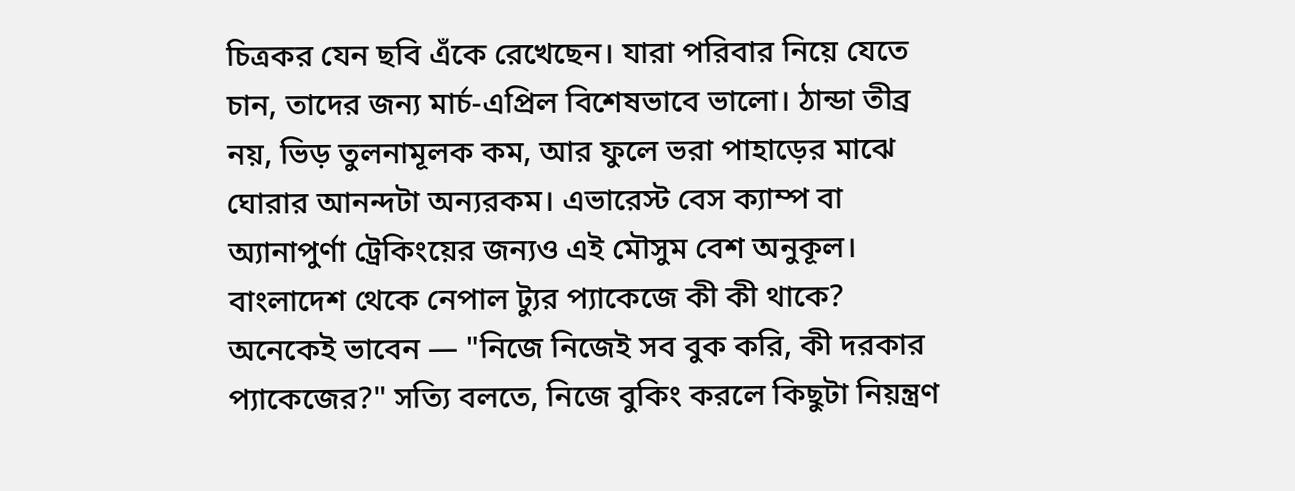চিত্রকর যেন ছবি এঁকে রেখেছেন। যারা পরিবার নিয়ে যেতে চান, তাদের জন্য মার্চ-এপ্রিল বিশেষভাবে ভালো। ঠান্ডা তীব্র নয়, ভিড় তুলনামূলক কম, আর ফুলে ভরা পাহাড়ের মাঝে ঘোরার আনন্দটা অন্যরকম। এভারেস্ট বেস ক্যাম্প বা অ্যানাপুর্ণা ট্রেকিংয়ের জন্যও এই মৌসুম বেশ অনুকূল।
বাংলাদেশ থেকে নেপাল ট্যুর প্যাকেজে কী কী থাকে?
অনেকেই ভাবেন — "নিজে নিজেই সব বুক করি, কী দরকার প্যাকেজের?" সত্যি বলতে, নিজে বুকিং করলে কিছুটা নিয়ন্ত্রণ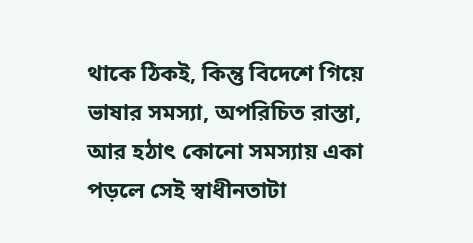থাকে ঠিকই, কিন্তু বিদেশে গিয়ে ভাষার সমস্যা, অপরিচিত রাস্তা, আর হঠাৎ কোনো সমস্যায় একা পড়লে সেই স্বাধীনতাটা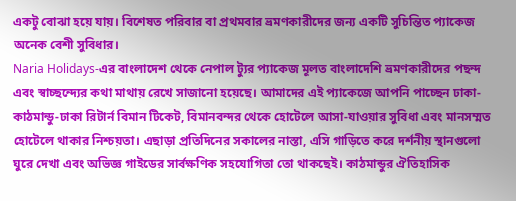একটু বোঝা হয়ে যায়। বিশেষত পরিবার বা প্রথমবার ভ্রমণকারীদের জন্য একটি সুচিন্তিত প্যাকেজ অনেক বেশী সুবিধার।
Naria Holidays-এর বাংলাদেশ থেকে নেপাল ট্যুর প্যাকেজ মূলত বাংলাদেশি ভ্রমণকারীদের পছন্দ এবং স্বাচ্ছন্দ্যের কথা মাথায় রেখে সাজানো হয়েছে। আমাদের এই প্যাকেজে আপনি পাচ্ছেন ঢাকা-কাঠমান্ডু-ঢাকা রিটার্ন বিমান টিকেট, বিমানবন্দর থেকে হোটেলে আসা-যাওয়ার সুবিধা এবং মানসম্মত হোটেলে থাকার নিশ্চয়তা। এছাড়া প্রতিদিনের সকালের নাস্তা, এসি গাড়িতে করে দর্শনীয় স্থানগুলো ঘুরে দেখা এবং অভিজ্ঞ গাইডের সার্বক্ষণিক সহযোগিতা তো থাকছেই। কাঠমান্ডুর ঐতিহাসিক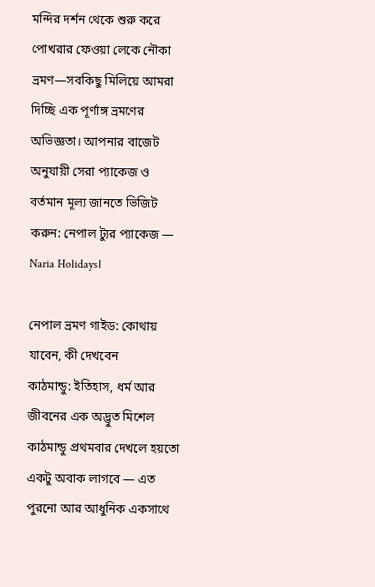মন্দির দর্শন থেকে শুরু করে পোখরার ফেওয়া লেকে নৌকা ভ্রমণ—সবকিছু মিলিয়ে আমরা দিচ্ছি এক পূর্ণাঙ্গ ভ্রমণের অভিজ্ঞতা। আপনার বাজেট অনুযায়ী সেরা প্যাকেজ ও বর্তমান মূল্য জানতে ভিজিট করুন: নেপাল ট্যুর প্যাকেজ — Naria Holidays।

নেপাল ভ্রমণ গাইড: কোথায় যাবেন, কী দেখবেন
কাঠমান্ডু: ইতিহাস, ধর্ম আর জীবনের এক অদ্ভুত মিশেল
কাঠমান্ডু প্রথমবার দেখলে হয়তো একটু অবাক লাগবে — এত পুরনো আর আধুনিক একসাথে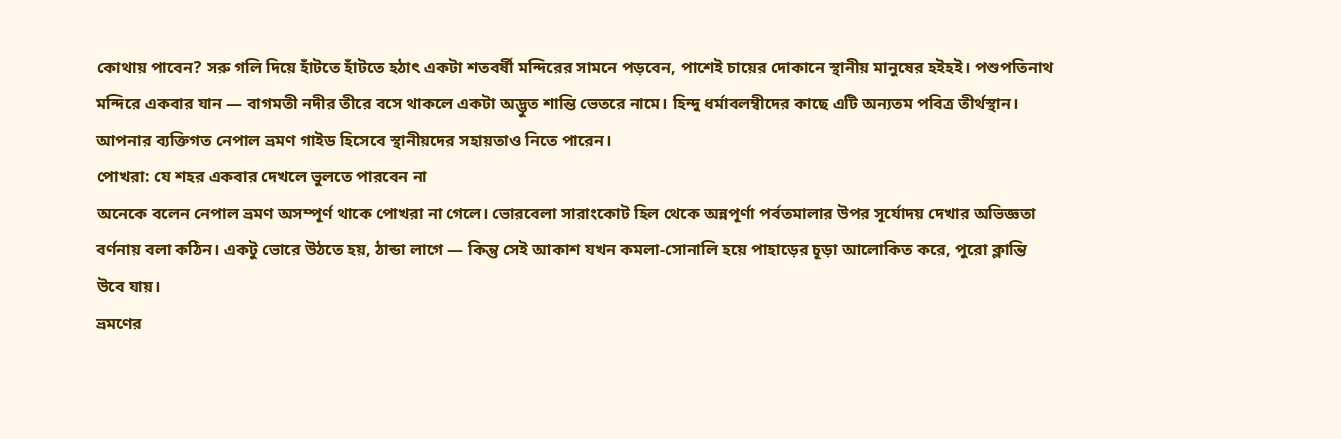কোথায় পাবেন? সরু গলি দিয়ে হাঁটতে হাঁটতে হঠাৎ একটা শতবর্ষী মন্দিরের সামনে পড়বেন, পাশেই চায়ের দোকানে স্থানীয় মানুষের হইহই। পশুপতিনাথ মন্দিরে একবার যান — বাগমতী নদীর তীরে বসে থাকলে একটা অদ্ভুত শান্তি ভেতরে নামে। হিন্দু ধর্মাবলম্বীদের কাছে এটি অন্যতম পবিত্র তীর্থস্থান। আপনার ব্যক্তিগত নেপাল ভ্রমণ গাইড হিসেবে স্থানীয়দের সহায়তাও নিতে পারেন।
পোখরা: যে শহর একবার দেখলে ভুলতে পারবেন না
অনেকে বলেন নেপাল ভ্রমণ অসম্পূর্ণ থাকে পোখরা না গেলে। ভোরবেলা সারাংকোট হিল থেকে অন্নপূর্ণা পর্বতমালার উপর সূর্যোদয় দেখার অভিজ্ঞতা বর্ণনায় বলা কঠিন। একটু ভোরে উঠতে হয়, ঠান্ডা লাগে — কিন্তু সেই আকাশ যখন কমলা-সোনালি হয়ে পাহাড়ের চূড়া আলোকিত করে, পুরো ক্লান্তি উবে যায়।
ভ্রমণের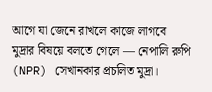আগে যা জেনে রাখলে কাজে লাগবে
মুদ্রার বিষয়ে বলতে গেলে — নেপালি রুপি (NPR) সেখানকার প্রচলিত মুদ্রা।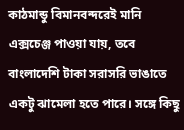কাঠমান্ডু বিমানবন্দরেই মানি এক্সচেঞ্জ পাওয়া যায়, তবে বাংলাদেশি টাকা সরাসরি ভাঙাতে একটু ঝামেলা হতে পারে। সঙ্গে কিছু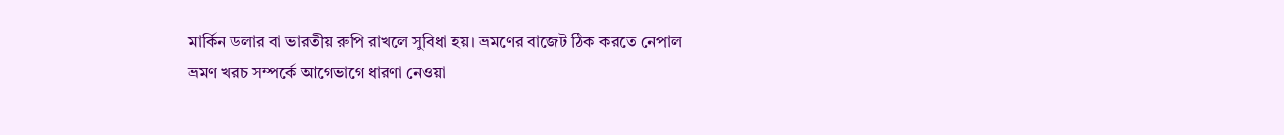মার্কিন ডলার বা ভারতীয় রুপি রাখলে সুবিধা হয়। ভ্রমণের বাজেট ঠিক করতে নেপাল ভ্রমণ খরচ সম্পর্কে আগেভাগে ধারণা নেওয়া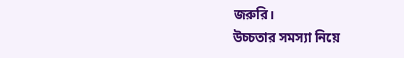জরুরি।
উচ্চতার সমস্যা নিয়ে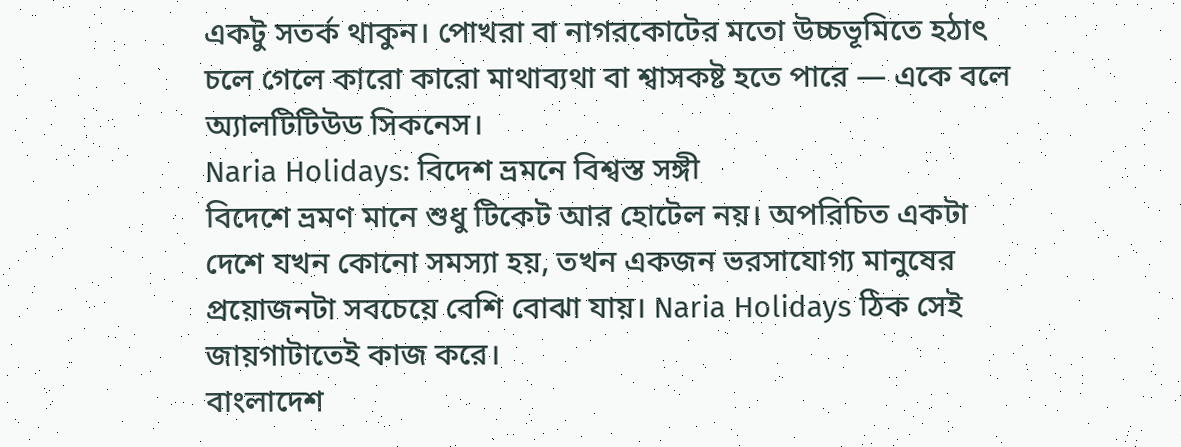একটু সতর্ক থাকুন। পোখরা বা নাগরকোটের মতো উচ্চভূমিতে হঠাৎ চলে গেলে কারো কারো মাথাব্যথা বা শ্বাসকষ্ট হতে পারে — একে বলে অ্যালটিটিউড সিকনেস।
Naria Holidays: বিদেশ ভ্রমনে বিশ্বস্ত সঙ্গী
বিদেশে ভ্রমণ মানে শুধু টিকেট আর হোটেল নয়। অপরিচিত একটা দেশে যখন কোনো সমস্যা হয়, তখন একজন ভরসাযোগ্য মানুষের প্রয়োজনটা সবচেয়ে বেশি বোঝা যায়। Naria Holidays ঠিক সেই জায়গাটাতেই কাজ করে।
বাংলাদেশ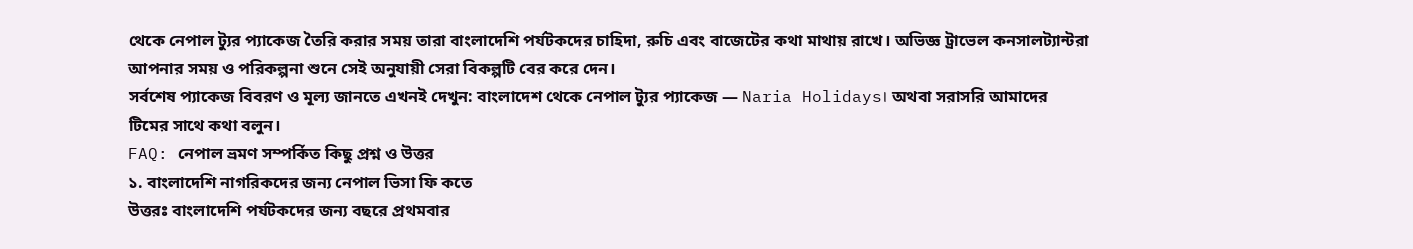থেকে নেপাল ট্যুর প্যাকেজ তৈরি করার সময় তারা বাংলাদেশি পর্যটকদের চাহিদা, রুচি এবং বাজেটের কথা মাথায় রাখে। অভিজ্ঞ ট্রাভেল কনসালট্যান্টরা আপনার সময় ও পরিকল্পনা শুনে সেই অনুযায়ী সেরা বিকল্পটি বের করে দেন।
সর্বশেষ প্যাকেজ বিবরণ ও মূল্য জানতে এখনই দেখুন: বাংলাদেশ থেকে নেপাল ট্যুর প্যাকেজ — Naria Holidays। অথবা সরাসরি আমাদের টিমের সাথে কথা বলুন।
FAQ: নেপাল ভ্রমণ সম্পর্কিত কিছু প্রশ্ন ও উত্তর
১. বাংলাদেশি নাগরিকদের জন্য নেপাল ভিসা ফি কতে
উত্তরঃ বাংলাদেশি পর্যটকদের জন্য বছরে প্রথমবার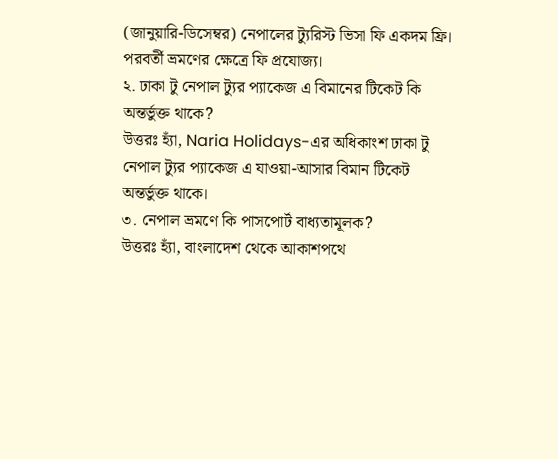(জানুয়ারি-ডিসেম্বর) নেপালের ট্যুরিস্ট ভিসা ফি একদম ফ্রি। পরবর্তী ভ্রমণের ক্ষেত্রে ফি প্রযোজ্য।
২. ঢাকা টু নেপাল ট্যুর প্যাকেজ এ বিমানের টিকেট কি অন্তর্ভুক্ত থাকে?
উত্তরঃ হ্যাঁ, Naria Holidays-এর অধিকাংশ ঢাকা টু নেপাল ট্যুর প্যাকেজ এ যাওয়া-আসার বিমান টিকেট অন্তর্ভুক্ত থাকে।
৩. নেপাল ভ্রমণে কি পাসপোর্ট বাধ্যতামূলক?
উত্তরঃ হ্যাঁ, বাংলাদেশ থেকে আকাশপথে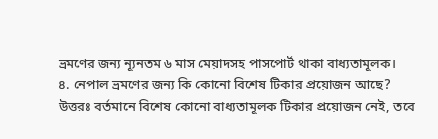ভ্রমণের জন্য ন্যূনতম ৬ মাস মেয়াদসহ পাসপোর্ট থাকা বাধ্যতামূলক।
৪. নেপাল ভ্রমণের জন্য কি কোনো বিশেষ টিকার প্রয়োজন আছে?
উত্তরঃ বর্তমানে বিশেষ কোনো বাধ্যতামূলক টিকার প্রয়োজন নেই, তবে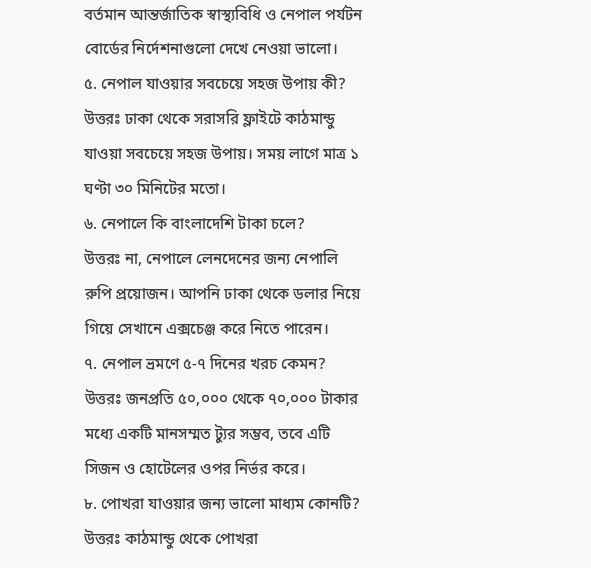বর্তমান আন্তর্জাতিক স্বাস্থ্যবিধি ও নেপাল পর্যটন বোর্ডের নির্দেশনাগুলো দেখে নেওয়া ভালো।
৫. নেপাল যাওয়ার সবচেয়ে সহজ উপায় কী?
উত্তরঃ ঢাকা থেকে সরাসরি ফ্লাইটে কাঠমান্ডু যাওয়া সবচেয়ে সহজ উপায়। সময় লাগে মাত্র ১ ঘণ্টা ৩০ মিনিটের মতো।
৬. নেপালে কি বাংলাদেশি টাকা চলে?
উত্তরঃ না, নেপালে লেনদেনের জন্য নেপালি রুপি প্রয়োজন। আপনি ঢাকা থেকে ডলার নিয়ে গিয়ে সেখানে এক্সচেঞ্জ করে নিতে পারেন।
৭. নেপাল ভ্রমণে ৫-৭ দিনের খরচ কেমন?
উত্তরঃ জনপ্রতি ৫০,০০০ থেকে ৭০,০০০ টাকার মধ্যে একটি মানসম্মত ট্যুর সম্ভব, তবে এটি সিজন ও হোটেলের ওপর নির্ভর করে।
৮. পোখরা যাওয়ার জন্য ভালো মাধ্যম কোনটি?
উত্তরঃ কাঠমান্ডু থেকে পোখরা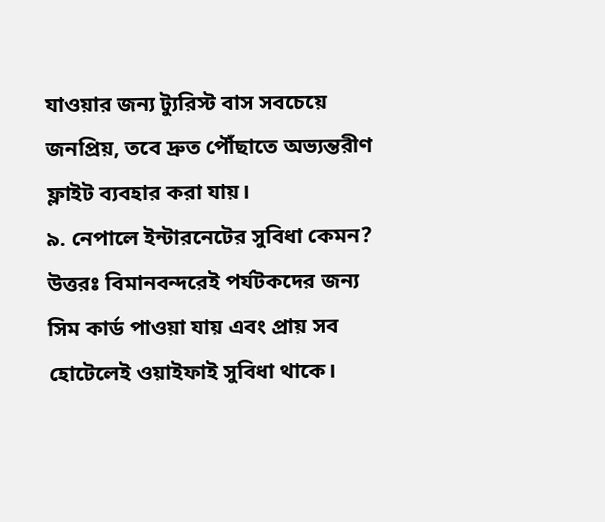যাওয়ার জন্য ট্যুরিস্ট বাস সবচেয়ে জনপ্রিয়, তবে দ্রুত পৌঁছাতে অভ্যন্তরীণ ফ্লাইট ব্যবহার করা যায়।
৯. নেপালে ইন্টারনেটের সুবিধা কেমন?
উত্তরঃ বিমানবন্দরেই পর্যটকদের জন্য সিম কার্ড পাওয়া যায় এবং প্রায় সব হোটেলেই ওয়াইফাই সুবিধা থাকে।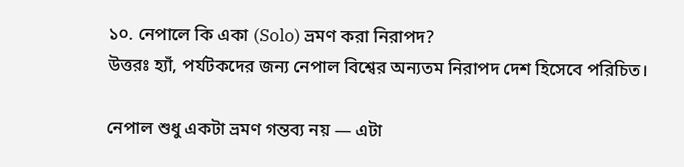১০. নেপালে কি একা (Solo) ভ্রমণ করা নিরাপদ?
উত্তরঃ হ্যাঁ, পর্যটকদের জন্য নেপাল বিশ্বের অন্যতম নিরাপদ দেশ হিসেবে পরিচিত।

নেপাল শুধু একটা ভ্রমণ গন্তব্য নয় — এটা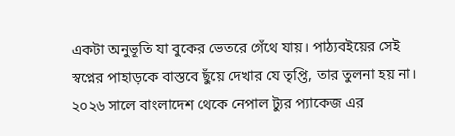একটা অনুভূতি যা বুকের ভেতরে গেঁথে যায়। পাঠ্যবইয়ের সেই স্বপ্নের পাহাড়কে বাস্তবে ছুঁয়ে দেখার যে তৃপ্তি, তার তুলনা হয় না।
২০২৬ সালে বাংলাদেশ থেকে নেপাল ট্যুর প্যাকেজ এর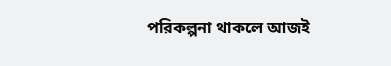পরিকল্পনা থাকলে আজই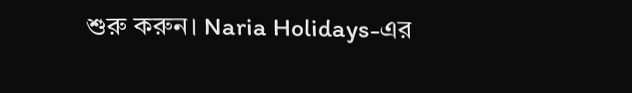শুরু করুন। Naria Holidays-এর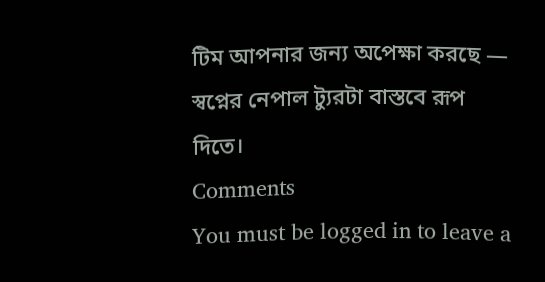টিম আপনার জন্য অপেক্ষা করছে — স্বপ্নের নেপাল ট্যুরটা বাস্তবে রূপ দিতে।
Comments
You must be logged in to leave a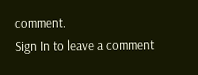comment.
Sign In to leave a comment